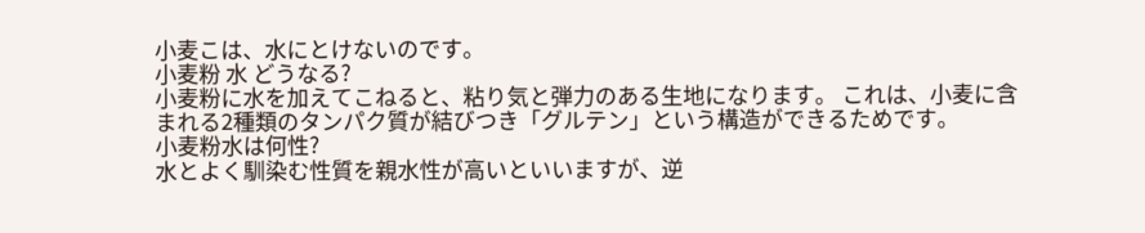小麦こは、水にとけないのです。
小麦粉 水 どうなる?
小麦粉に水を加えてこねると、粘り気と弾力のある生地になります。 これは、小麦に含まれる2種類のタンパク質が結びつき「グルテン」という構造ができるためです。
小麦粉水は何性?
水とよく馴染む性質を親水性が高いといいますが、逆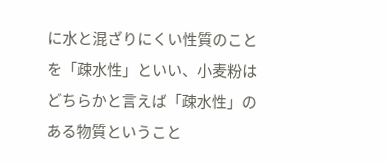に水と混ざりにくい性質のことを「疎水性」といい、小麦粉はどちらかと言えば「疎水性」のある物質ということ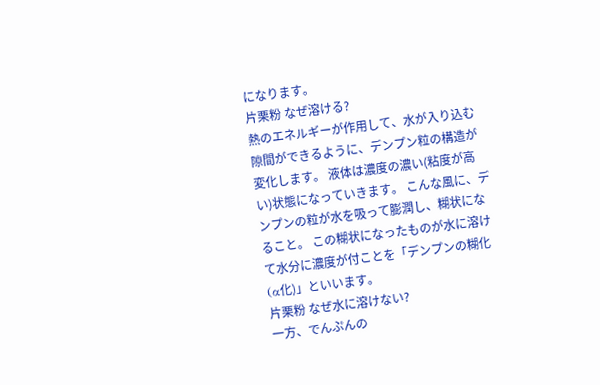になります。
片栗粉 なぜ溶ける?
熱のエネルギーが作用して、水が入り込む隙間ができるように、デンプン粒の構造が変化します。 液体は濃度の濃い(粘度が高い)状態になっていきます。 こんな風に、デンプンの粒が水を吸って膨潤し、糊状になること。 この糊状になったものが水に溶けて水分に濃度が付ことを「デンプンの糊化(α化)」といいます。
片栗粉 なぜ水に溶けない?
一方、でんぷんの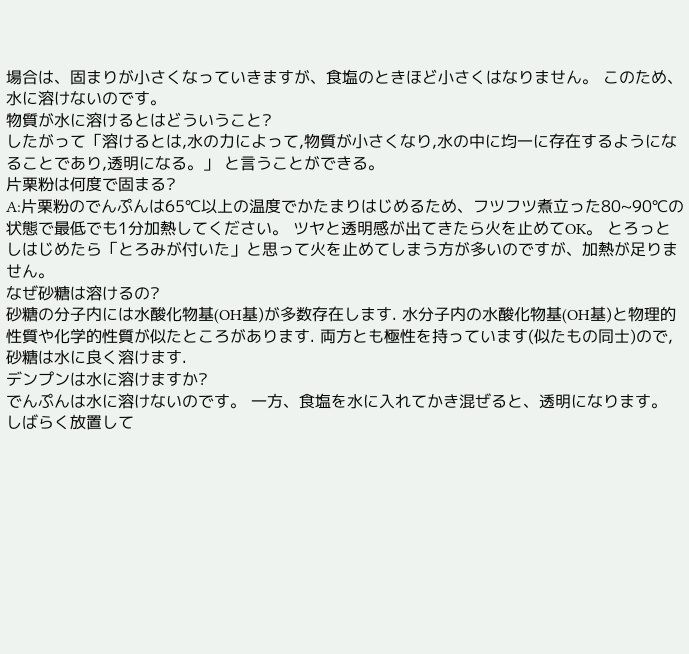場合は、固まりが小さくなっていきますが、食塩のときほど小さくはなりません。 このため、水に溶けないのです。
物質が水に溶けるとはどういうこと?
したがって「溶けるとは,水の力によって,物質が小さくなり,水の中に均一に存在するようになることであり,透明になる。」 と言うことができる。
片栗粉は何度で固まる?
A:片栗粉のでんぷんは65℃以上の温度でかたまりはじめるため、フツフツ煮立った80~90℃の状態で最低でも1分加熱してください。 ツヤと透明感が出てきたら火を止めてOK。 とろっとしはじめたら「とろみが付いた」と思って火を止めてしまう方が多いのですが、加熱が足りません。
なぜ砂糖は溶けるの?
砂糖の分子内には水酸化物基(OH基)が多数存在します. 水分子内の水酸化物基(OH基)と物理的性質や化学的性質が似たところがあります. 両方とも極性を持っています(似たもの同士)ので,砂糖は水に良く溶けます.
デンプンは水に溶けますか?
でんぷんは水に溶けないのです。 一方、食塩を水に入れてかき混ぜると、透明になります。 しばらく放置して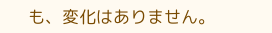も、変化はありません。